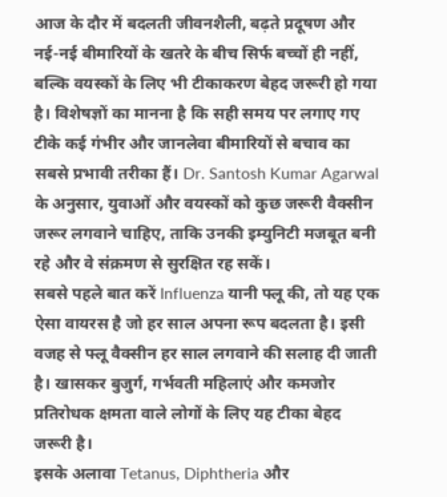आज के दौर में बदलती जीवनशैली, बढ़ते प्रदूषण और नई-नई बीमारियों के खतरे के बीच सिर्फ बच्चों ही नहीं, बल्कि वयस्कों के लिए भी टीकाकरण बेहद जरूरी हो गया है। विशेषज्ञों का मानना है कि सही समय पर लगाए गए टीके कई गंभीर और जानलेवा बीमारियों से बचाव का सबसे प्रभावी तरीका हैं। Dr. Santosh Kumar Agarwal के अनुसार, युवाओं और वयस्कों को कुछ जरूरी वैक्सीन जरूर लगवाने चाहिए, ताकि उनकी इम्युनिटी मजबूत बनी रहे और वे संक्रमण से सुरक्षित रह सकें।
सबसे पहले बात करें Influenza यानी फ्लू की, तो यह एक ऐसा वायरस है जो हर साल अपना रूप बदलता है। इसी वजह से फ्लू वैक्सीन हर साल लगवाने की सलाह दी जाती है। खासकर बुजुर्ग, गर्भवती महिलाएं और कमजोर प्रतिरोधक क्षमता वाले लोगों के लिए यह टीका बेहद जरूरी है।
इसके अलावा Tetanus, Diphtheria और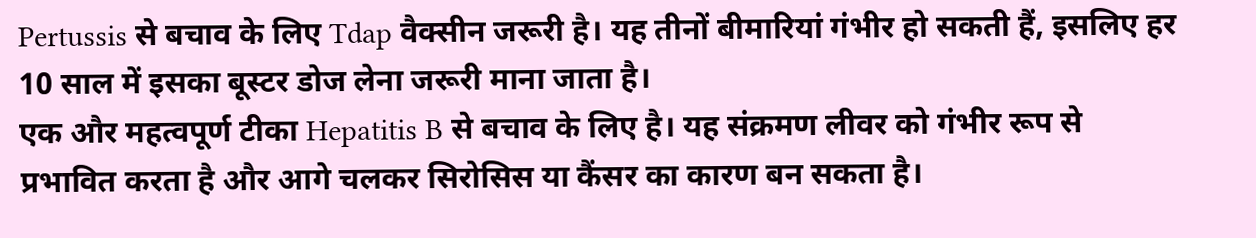Pertussis से बचाव के लिए Tdap वैक्सीन जरूरी है। यह तीनों बीमारियां गंभीर हो सकती हैं, इसलिए हर 10 साल में इसका बूस्टर डोज लेना जरूरी माना जाता है।
एक और महत्वपूर्ण टीका Hepatitis B से बचाव के लिए है। यह संक्रमण लीवर को गंभीर रूप से प्रभावित करता है और आगे चलकर सिरोसिस या कैंसर का कारण बन सकता है।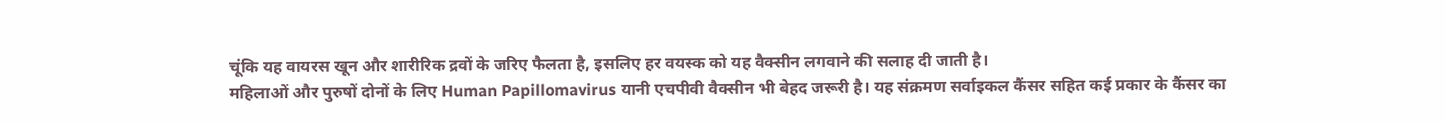चूंकि यह वायरस खून और शारीरिक द्रवों के जरिए फैलता है, इसलिए हर वयस्क को यह वैक्सीन लगवाने की सलाह दी जाती है।
महिलाओं और पुरुषों दोनों के लिए Human Papillomavirus यानी एचपीवी वैक्सीन भी बेहद जरूरी है। यह संक्रमण सर्वाइकल कैंसर सहित कई प्रकार के कैंसर का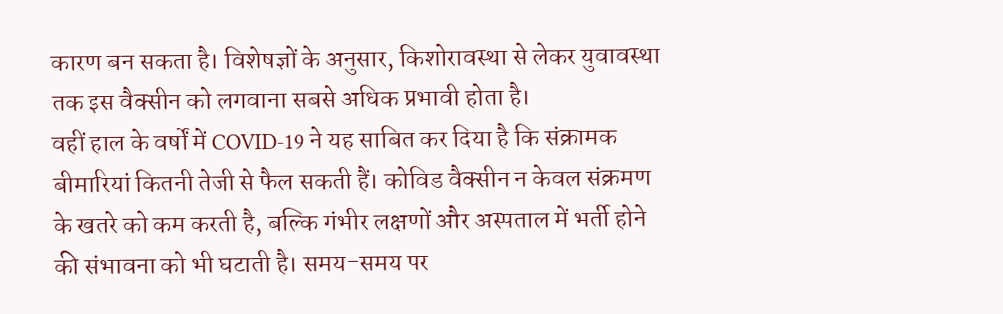कारण बन सकता है। विशेषज्ञों के अनुसार, किशोरावस्था से लेकर युवावस्था तक इस वैक्सीन को लगवाना सबसे अधिक प्रभावी होता है।
वहीं हाल के वर्षों में COVID-19 ने यह साबित कर दिया है कि संक्रामक बीमारियां कितनी तेजी से फैल सकती हैं। कोविड वैक्सीन न केवल संक्रमण के खतरे को कम करती है, बल्कि गंभीर लक्षणों और अस्पताल में भर्ती होने की संभावना को भी घटाती है। समय-समय पर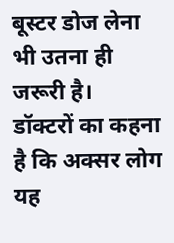बूस्टर डोज लेना भी उतना ही जरूरी है।
डॉक्टरों का कहना है कि अक्सर लोग यह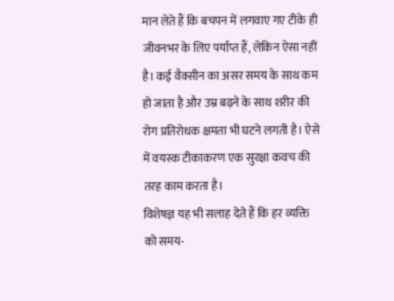मान लेते हैं कि बचपन में लगवाए गए टीके ही जीवनभर के लिए पर्याप्त हैं, लेकिन ऐसा नहीं है। कई वैक्सीन का असर समय के साथ कम हो जाता है और उम्र बढ़ने के साथ शरीर की रोग प्रतिरोधक क्षमता भी घटने लगती है। ऐसे में वयस्क टीकाकरण एक सुरक्षा कवच की तरह काम करता है।
विशेषज्ञ यह भी सलाह देते हैं कि हर व्यक्ति को समय-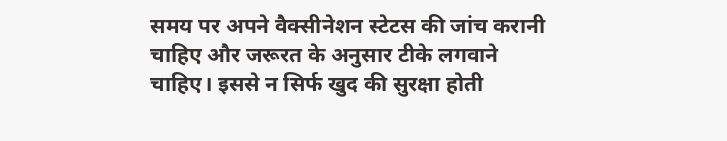समय पर अपने वैक्सीनेशन स्टेटस की जांच करानी चाहिए और जरूरत के अनुसार टीके लगवाने चाहिए। इससे न सिर्फ खुद की सुरक्षा होती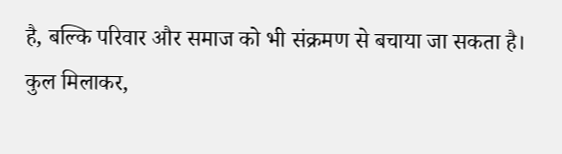है, बल्कि परिवार और समाज को भी संक्रमण से बचाया जा सकता है।
कुल मिलाकर,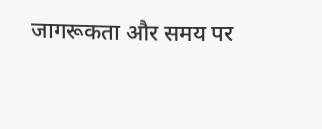जागरूकता और समय पर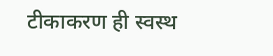टीकाकरण ही स्वस्थ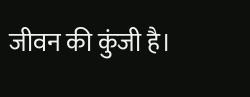जीवन की कुंजी है।